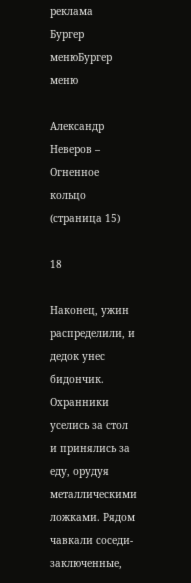реклама
Бургер менюБургер меню

Александр Неверов – Огненное кольцо (страница 15)

18

Наконец, ужин распределили, и дедок унес бидончик. Охранники уселись за стол и принялись за еду, орудуя металлическими ложками. Рядом чавкали соседи-заключенные,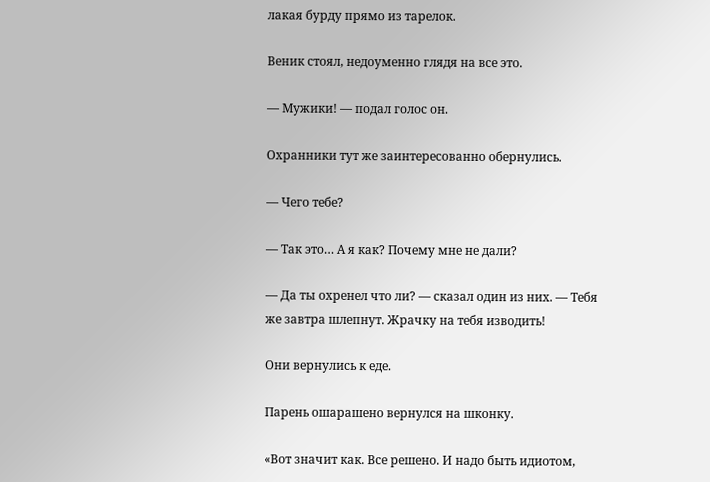лакая бурду прямо из тарелок.

Веник стоял, недоуменно глядя на все это.

— Мужики! — подал голос он.

Охранники тут же заинтересованно обернулись.

— Чего тебе?

— Так это… А я как? Почему мне не дали?

— Да ты охренел что ли? — сказал один из них. — Тебя же завтра шлепнут. Жрачку на тебя изводить!

Они вернулись к еде.

Парень ошарашено вернулся на шконку.

«Вот значит как. Все решено. И надо быть идиотом,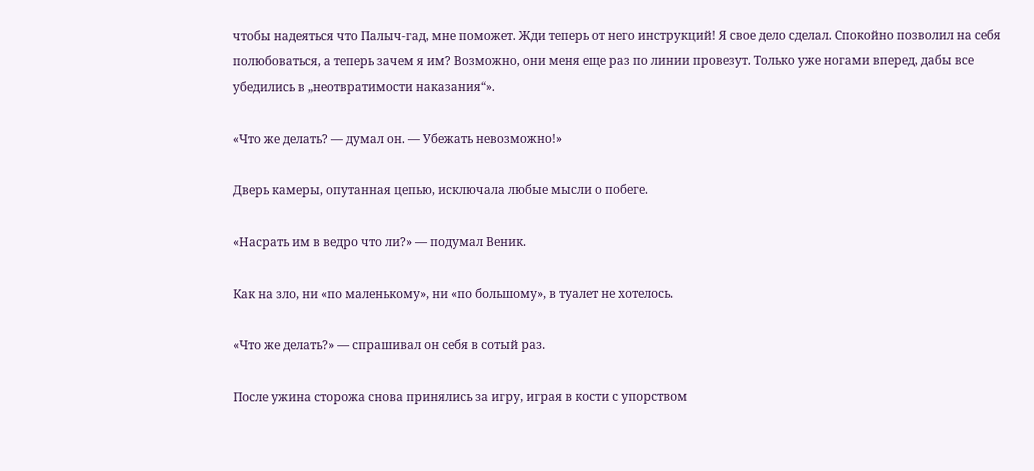чтобы надеяться что Палыч-гад, мне поможет. Жди теперь от него инструкций! Я свое дело сделал. Спокойно позволил на себя полюбоваться, а теперь зачем я им? Возможно, они меня еще раз по линии провезут. Только уже ногами вперед, дабы все убедились в „неотвратимости наказания“».

«Что же делать? — думал он. — Убежать невозможно!»

Дверь камеры, опутанная цепью, исключала любые мысли о побеге.

«Насрать им в ведро что ли?» — подумал Веник.

Как на зло, ни «по маленькому», ни «по большому», в туалет не хотелось.

«Что же делать?» — спрашивал он себя в сотый раз.

После ужина сторожа снова принялись за игру, играя в кости с упорством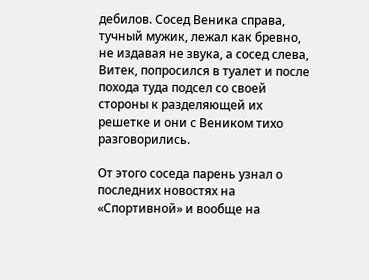дебилов. Сосед Веника справа, тучный мужик, лежал как бревно, не издавая не звука, а сосед слева, Витек, попросился в туалет и после похода туда подсел со своей стороны к разделяющей их решетке и они с Веником тихо разговорились.

От этого соседа парень узнал о последних новостях на «Спортивной» и вообще на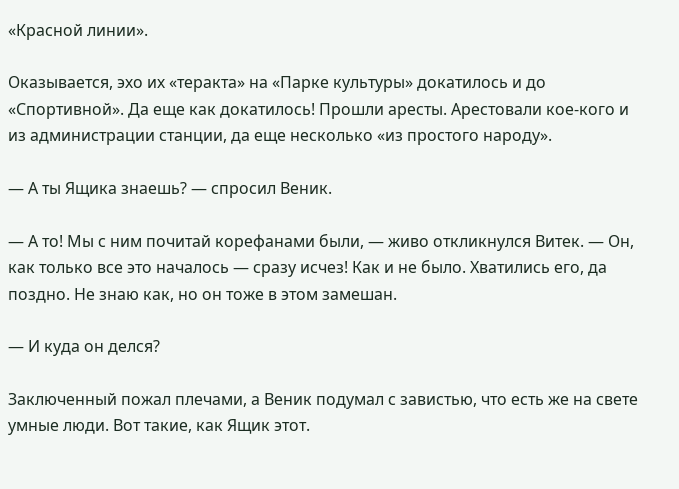«Красной линии».

Оказывается, эхо их «теракта» на «Парке культуры» докатилось и до «Спортивной». Да еще как докатилось! Прошли аресты. Арестовали кое-кого и из администрации станции, да еще несколько «из простого народу».

— А ты Ящика знаешь? — спросил Веник.

— А то! Мы с ним почитай корефанами были, — живо откликнулся Витек. — Он, как только все это началось — сразу исчез! Как и не было. Хватились его, да поздно. Не знаю как, но он тоже в этом замешан.

— И куда он делся?

Заключенный пожал плечами, а Веник подумал с завистью, что есть же на свете умные люди. Вот такие, как Ящик этот.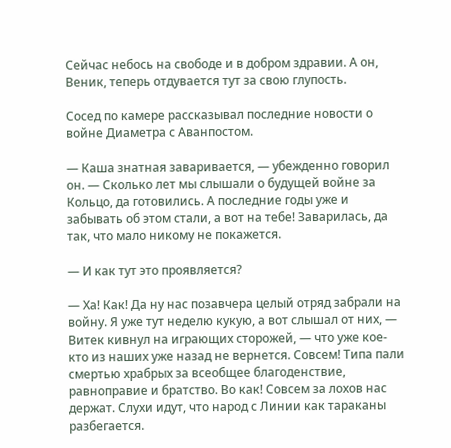Сейчас небось на свободе и в добром здравии. А он, Веник, теперь отдувается тут за свою глупость.

Сосед по камере рассказывал последние новости о войне Диаметра с Аванпостом.

— Каша знатная заваривается, — убежденно говорил он. — Сколько лет мы слышали о будущей войне за Кольцо, да готовились. А последние годы уже и забывать об этом стали, а вот на тебе! Заварилась, да так, что мало никому не покажется.

— И как тут это проявляется?

— Ха! Как! Да ну нас позавчера целый отряд забрали на войну. Я уже тут неделю кукую, а вот слышал от них, — Витек кивнул на играющих сторожей, — что уже кое-кто из наших уже назад не вернется. Совсем! Типа пали смертью храбрых за всеобщее благоденствие, равноправие и братство. Во как! Совсем за лохов нас держат. Слухи идут, что народ с Линии как тараканы разбегается.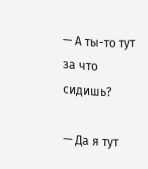— А ты-то тут за что сидишь?

— Да я тут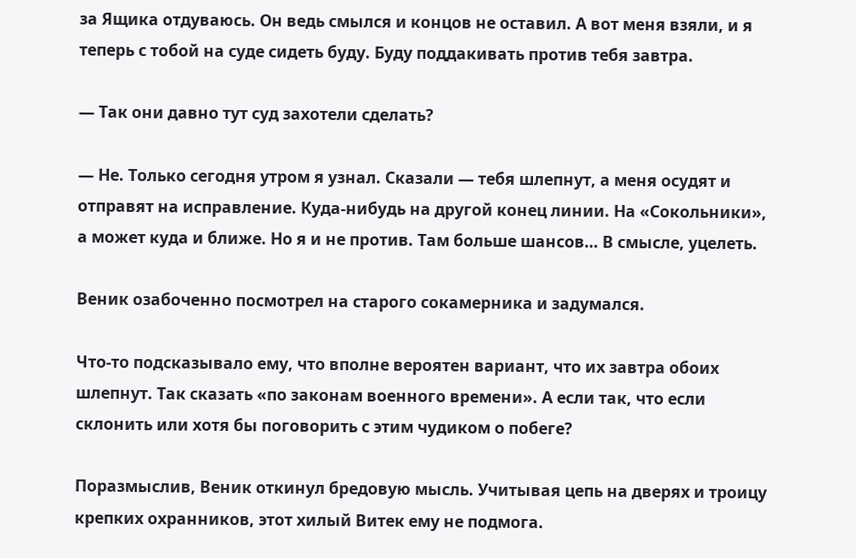за Ящика отдуваюсь. Он ведь смылся и концов не оставил. А вот меня взяли, и я теперь с тобой на суде сидеть буду. Буду поддакивать против тебя завтра.

— Так они давно тут суд захотели сделать?

— Не. Только сегодня утром я узнал. Сказали — тебя шлепнут, а меня осудят и отправят на исправление. Куда-нибудь на другой конец линии. На «Сокольники», а может куда и ближе. Но я и не против. Там больше шансов… В смысле, уцелеть.

Веник озабоченно посмотрел на старого сокамерника и задумался.

Что-то подсказывало ему, что вполне вероятен вариант, что их завтра обоих шлепнут. Так сказать «по законам военного времени». А если так, что если склонить или хотя бы поговорить с этим чудиком о побеге?

Поразмыслив, Веник откинул бредовую мысль. Учитывая цепь на дверях и троицу крепких охранников, этот хилый Витек ему не подмога.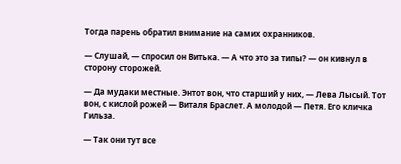Тогда парень обратил внимание на самих охранников.

— Слушай, — спросил он Витька. — А что это за типы? — он кивнул в сторону сторожей.

— Да мудаки местные. Энтот вон, что старший у них, — Лева Лысый. Тот вон, с кислой рожей — Виталя Браслет. А молодой — Петя. Его кличка Гильза.

— Так они тут все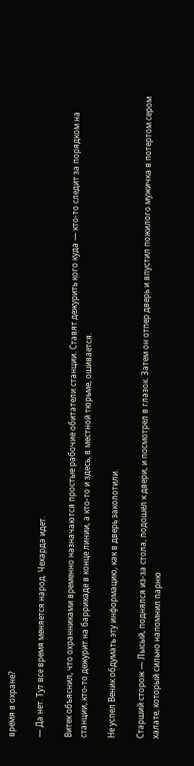время в охране?

— Да нет. Тут все время меняется народ. Чехарда идет.

Витек объяснил, что охранниками временно назначаются простые рабочие обитатели станции. Ставят дежурить кого куда — кто-то следит за порядком на станции, кто-то дежурит на баррикаде в конце линии, а кто-то и здесь, в местной тюрьме, ошивается.

Не успел Веник обдумать эту информацию, как в дверь заколотили.

Старший сторож — Лысый, поднялся из-за стола, подошел к двери, и посмотрел в глазок. Затем он отпер дверь и впустил пожилого мужичка в потертом сером халате, который сильно напомнил парню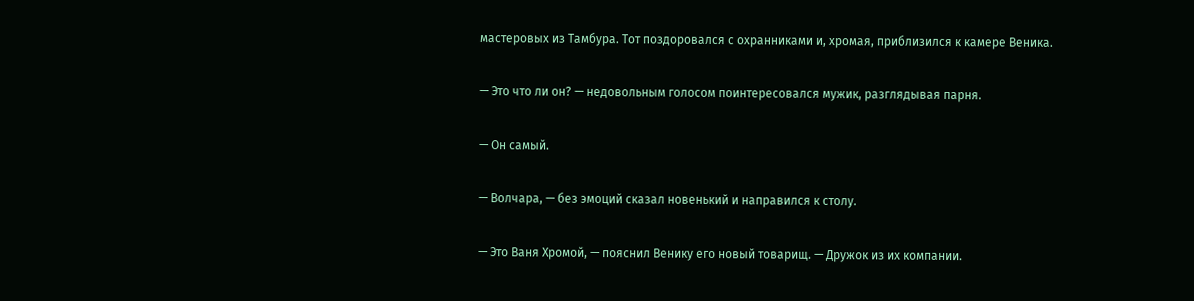мастеровых из Тамбура. Тот поздоровался с охранниками и, хромая, приблизился к камере Веника.

— Это что ли он? — недовольным голосом поинтересовался мужик, разглядывая парня.

— Он самый.

— Волчара, — без эмоций сказал новенький и направился к столу.

— Это Ваня Хромой, — пояснил Венику его новый товарищ. — Дружок из их компании.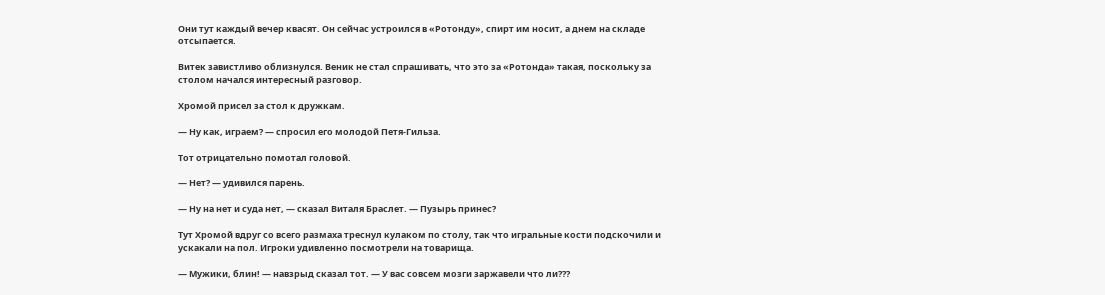Они тут каждый вечер квасят. Он сейчас устроился в «Ротонду», спирт им носит, а днем на складе отсыпается.

Витек завистливо облизнулся. Веник не стал спрашивать, что это за «Ротонда» такая, поскольку за столом начался интересный разговор.

Хромой присел за стол к дружкам.

— Ну как, играем? — спросил его молодой Петя-Гильза.

Тот отрицательно помотал головой.

— Нет? — удивился парень.

— Ну на нет и суда нет, — сказал Виталя Браслет. — Пузырь принес?

Тут Хромой вдруг со всего размаха треснул кулаком по столу, так что игральные кости подскочили и ускакали на пол. Игроки удивленно посмотрели на товарища.

— Мужики, блин! — навзрыд сказал тот. — У вас совсем мозги заржавели что ли???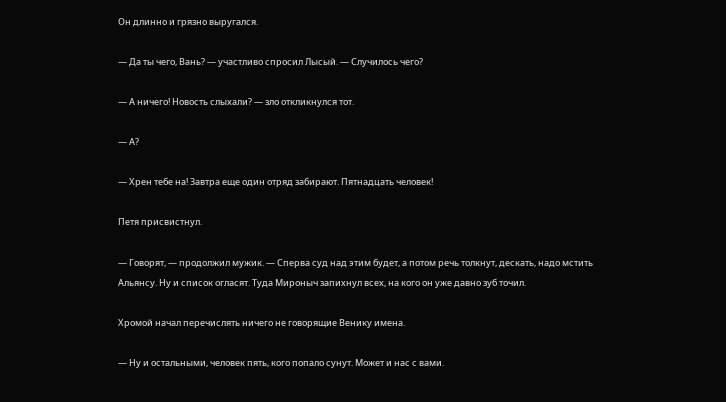Он длинно и грязно выругался.

— Да ты чего, Вань? — участливо спросил Лысый. — Случилось чего?

— А ничего! Новость слыхали? — зло откликнулся тот.

— А?

— Хрен тебе на! Завтра еще один отряд забирают. Пятнадцать человек!

Петя присвистнул.

— Говорят, — продолжил мужик. — Сперва суд над этим будет, а потом речь толкнут, дескать, надо мстить Альянсу. Ну и список огласят. Туда Мироныч запихнул всех, на кого он уже давно зуб точил.

Хромой начал перечислять ничего не говорящие Венику имена.

— Ну и остальными, человек пять, кого попало сунут. Может и нас с вами.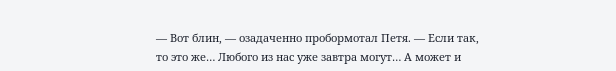— Вот блин, — озадаченно пробормотал Петя. — Если так, то это же… Любого из нас уже завтра могут… А может и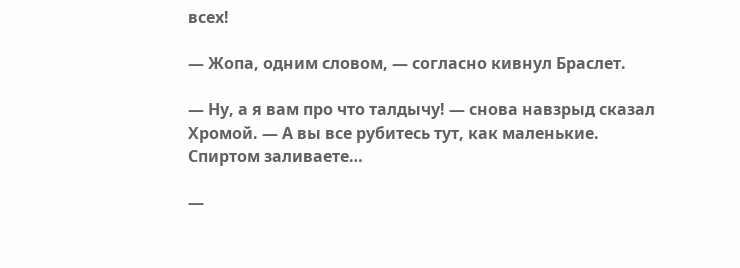всех!

— Жопа, одним словом, — согласно кивнул Браслет.

— Ну, а я вам про что талдычу! — снова навзрыд сказал Хромой. — А вы все рубитесь тут, как маленькие. Спиртом заливаете…

—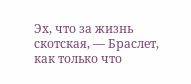Эх, что за жизнь скотская, — Браслет, как только что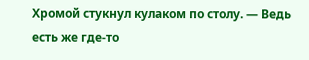Хромой стукнул кулаком по столу. — Ведь есть же где-то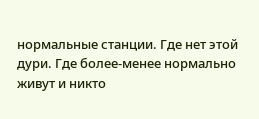нормальные станции. Где нет этой дури. Где более-менее нормально живут и никто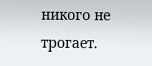никого не трогает.